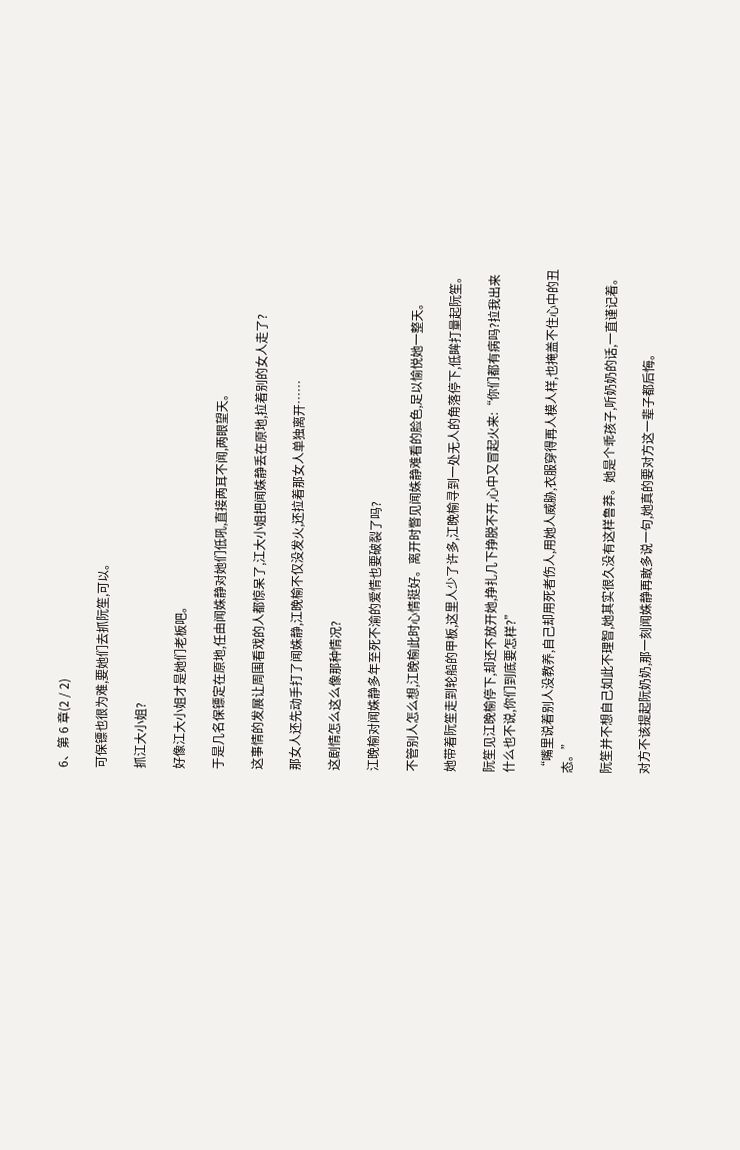6、第 6 章(2 / 2)

可保镖也很为难,要她们去抓阮笙,可以。

抓江大小姐?

好像江大小姐才是她们老板吧。

于是几名保镖定在原地,任由闻姝静对她们低吼,直接两耳不闻,两眼望天。

这事情的发展让周围看戏的人都惊呆了,江大小姐把闻姝静丢在原地,拉着别的女人走了?

那女人还先动手打了闻姝静,江晚榆不仅没发火,还拉着那女人单独离开……

这剧情怎么这么像那种情况?

江晚榆对闻姝静多年至死不渝的爱情也要破裂了吗?

不管别人怎么想,江晚榆此时心情挺好。离开时瞥见闻姝静难看的脸色,足以愉悦她一整天。

她带着阮笙走到轮船的甲板,这里人少了许多,江晚榆寻到一处无人的角落停下,低眸打量起阮笙。

阮笙见江晚榆停下,却还不放开她,挣扎几下挣脱不开,心中又冒起火来:“你们都有病吗?拉我出来什么也不说,你们到底要怎样?”

“嘴里说着别人没教养,自己却用死者伤人,用她人威胁,衣服穿得再人模人样,也掩盖不住心中的丑态。”

阮笙并不想自己如此不理智,她其实很久没有这样鲁莽。她是个乖孩子,听奶奶的话,一直谨记着。

对方不该提起阮奶奶,那一刻闻姝静再敢多说一句,她真的要对方这一辈子都后悔。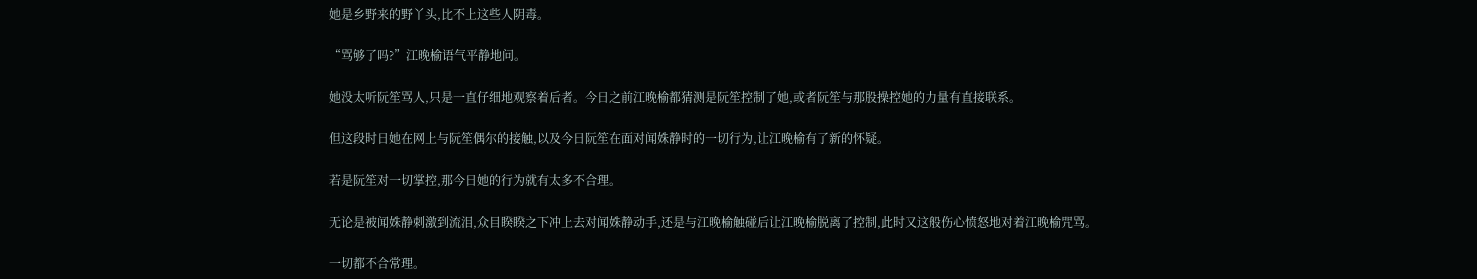她是乡野来的野丫头,比不上这些人阴毒。

“骂够了吗?”江晚榆语气平静地问。

她没太听阮笙骂人,只是一直仔细地观察着后者。今日之前江晚榆都猜测是阮笙控制了她,或者阮笙与那股操控她的力量有直接联系。

但这段时日她在网上与阮笙偶尔的接触,以及今日阮笙在面对闻姝静时的一切行为,让江晚榆有了新的怀疑。

若是阮笙对一切掌控,那今日她的行为就有太多不合理。

无论是被闻姝静刺激到流泪,众目睽睽之下冲上去对闻姝静动手,还是与江晚榆触碰后让江晚榆脱离了控制,此时又这般伤心愤怒地对着江晚榆咒骂。

一切都不合常理。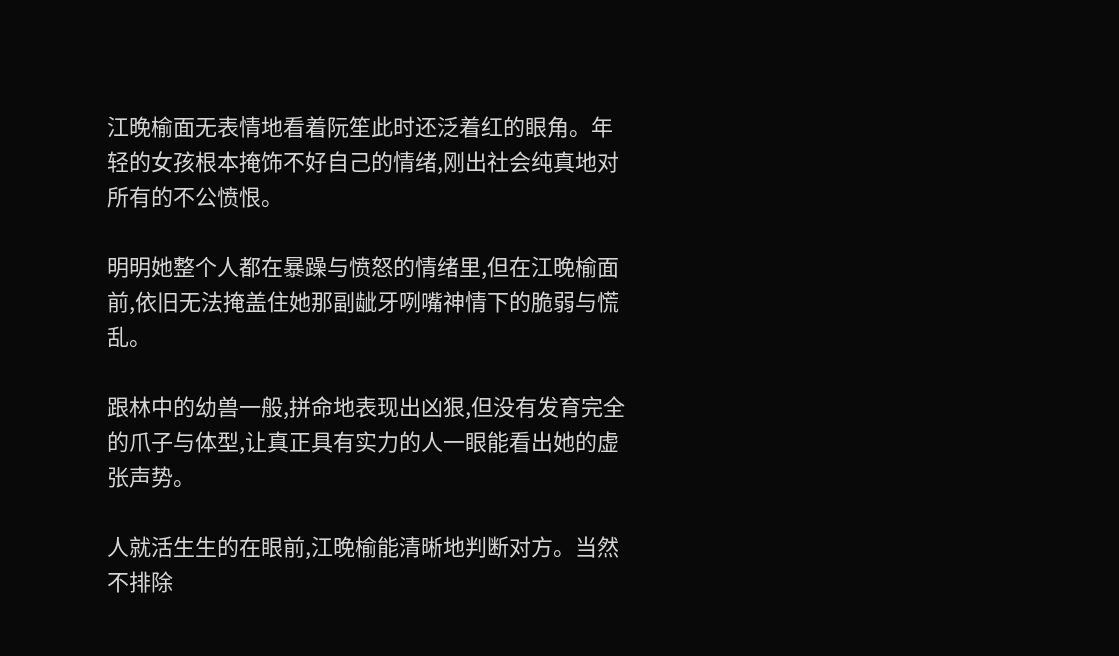江晚榆面无表情地看着阮笙此时还泛着红的眼角。年轻的女孩根本掩饰不好自己的情绪,刚出社会纯真地对所有的不公愤恨。

明明她整个人都在暴躁与愤怒的情绪里,但在江晚榆面前,依旧无法掩盖住她那副龇牙咧嘴神情下的脆弱与慌乱。

跟林中的幼兽一般,拼命地表现出凶狠,但没有发育完全的爪子与体型,让真正具有实力的人一眼能看出她的虚张声势。

人就活生生的在眼前,江晚榆能清晰地判断对方。当然不排除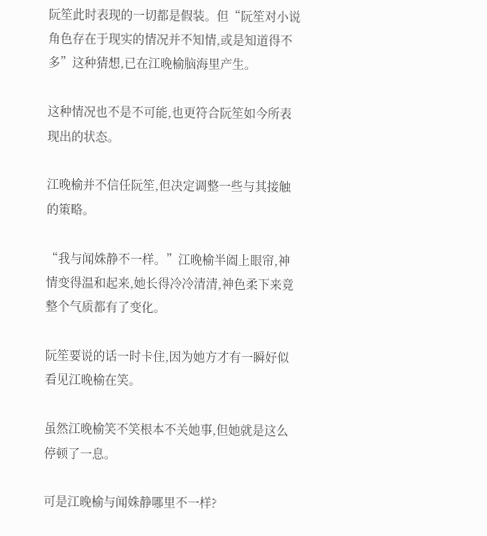阮笙此时表现的一切都是假装。但“阮笙对小说角色存在于现实的情况并不知情,或是知道得不多”这种猜想,已在江晚榆脑海里产生。

这种情况也不是不可能,也更符合阮笙如今所表现出的状态。

江晚榆并不信任阮笙,但决定调整一些与其接触的策略。

“我与闻姝静不一样。”江晚榆半阖上眼帘,神情变得温和起来,她长得冷冷清清,神色柔下来竟整个气质都有了变化。

阮笙要说的话一时卡住,因为她方才有一瞬好似看见江晚榆在笑。

虽然江晚榆笑不笑根本不关她事,但她就是这么停顿了一息。

可是江晚榆与闻姝静哪里不一样?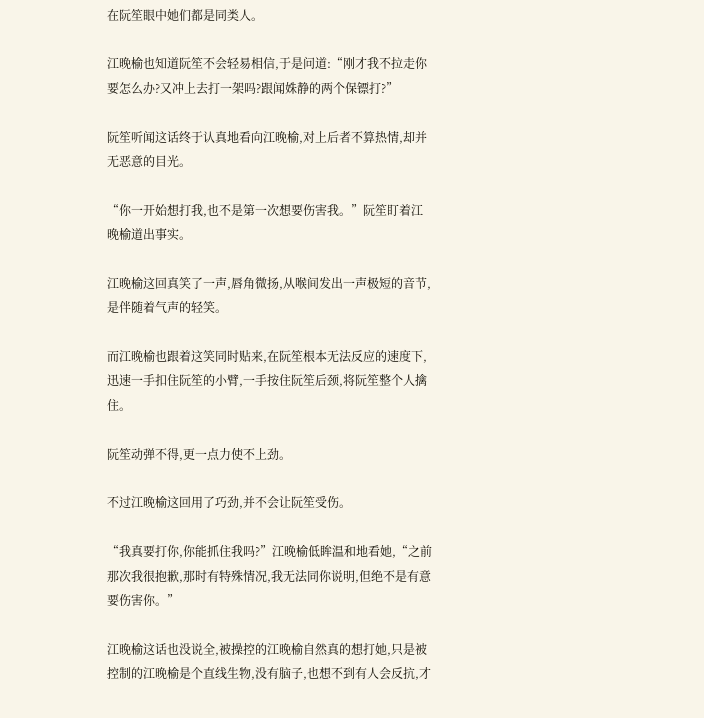在阮笙眼中她们都是同类人。

江晚榆也知道阮笙不会轻易相信,于是问道:“刚才我不拉走你要怎么办?又冲上去打一架吗?跟闻姝静的两个保镖打?”

阮笙听闻这话终于认真地看向江晚榆,对上后者不算热情,却并无恶意的目光。

“你一开始想打我,也不是第一次想要伤害我。”阮笙盯着江晚榆道出事实。

江晚榆这回真笑了一声,唇角微扬,从喉间发出一声极短的音节,是伴随着气声的轻笑。

而江晚榆也跟着这笑同时贴来,在阮笙根本无法反应的速度下,迅速一手扣住阮笙的小臂,一手按住阮笙后颈,将阮笙整个人擒住。

阮笙动弹不得,更一点力使不上劲。

不过江晚榆这回用了巧劲,并不会让阮笙受伤。

“我真要打你,你能抓住我吗?”江晚榆低眸温和地看她,“之前那次我很抱歉,那时有特殊情况,我无法同你说明,但绝不是有意要伤害你。”

江晚榆这话也没说全,被操控的江晚榆自然真的想打她,只是被控制的江晚榆是个直线生物,没有脑子,也想不到有人会反抗,才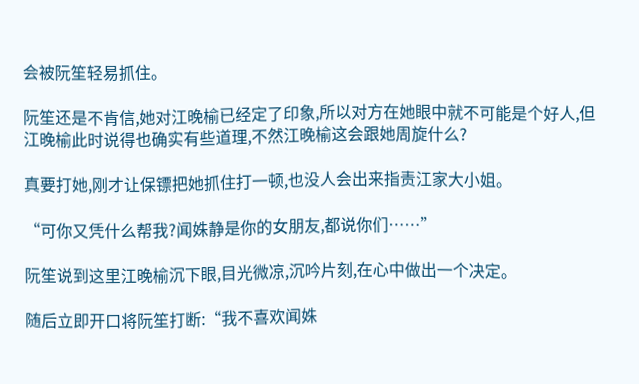会被阮笙轻易抓住。

阮笙还是不肯信,她对江晚榆已经定了印象,所以对方在她眼中就不可能是个好人,但江晚榆此时说得也确实有些道理,不然江晚榆这会跟她周旋什么?

真要打她,刚才让保镖把她抓住打一顿,也没人会出来指责江家大小姐。

“可你又凭什么帮我?闻姝静是你的女朋友,都说你们……”

阮笙说到这里江晚榆沉下眼,目光微凉,沉吟片刻,在心中做出一个决定。

随后立即开口将阮笙打断:“我不喜欢闻姝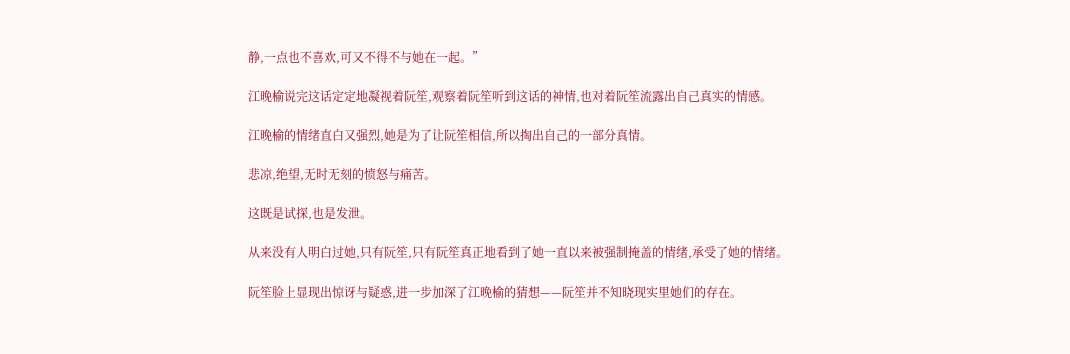静,一点也不喜欢,可又不得不与她在一起。”

江晚榆说完这话定定地凝视着阮笙,观察着阮笙听到这话的神情,也对着阮笙流露出自己真实的情感。

江晚榆的情绪直白又强烈,她是为了让阮笙相信,所以掏出自己的一部分真情。

悲凉,绝望,无时无刻的愤怒与痛苦。

这既是试探,也是发泄。

从来没有人明白过她,只有阮笙,只有阮笙真正地看到了她一直以来被强制掩盖的情绪,承受了她的情绪。

阮笙脸上显现出惊讶与疑惑,进一步加深了江晚榆的猜想——阮笙并不知晓现实里她们的存在。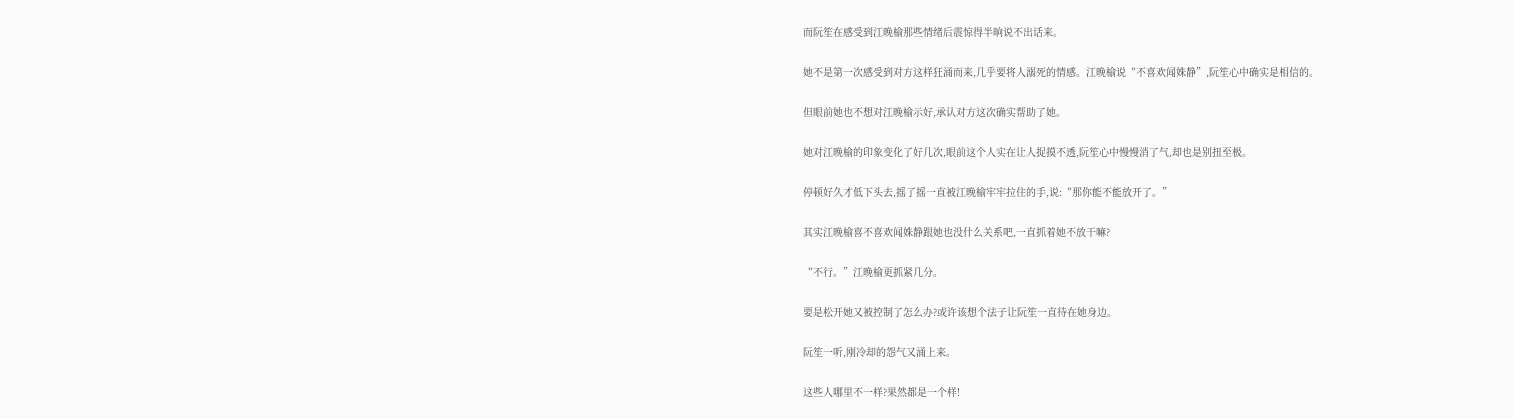而阮笙在感受到江晚榆那些情绪后震惊得半晌说不出话来。

她不是第一次感受到对方这样狂涌而来,几乎要将人溺死的情感。江晚榆说“不喜欢闻姝静”,阮笙心中确实是相信的。

但眼前她也不想对江晚榆示好,承认对方这次确实帮助了她。

她对江晚榆的印象变化了好几次,眼前这个人实在让人捉摸不透,阮笙心中慢慢消了气,却也是别扭至极。

停顿好久才低下头去,摇了摇一直被江晚榆牢牢拉住的手,说:“那你能不能放开了。”

其实江晚榆喜不喜欢闻姝静跟她也没什么关系吧,一直抓着她不放干嘛?

“不行。”江晚榆更抓紧几分。

要是松开她又被控制了怎么办?或许该想个法子让阮笙一直待在她身边。

阮笙一听,刚冷却的怨气又涌上来。

这些人哪里不一样?果然都是一个样!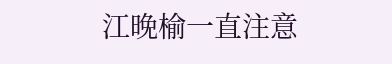江晚榆一直注意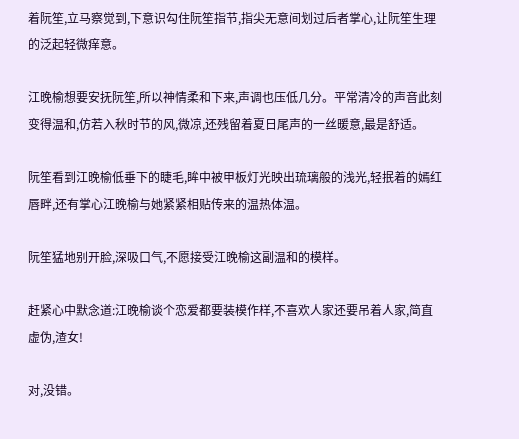着阮笙,立马察觉到,下意识勾住阮笙指节,指尖无意间划过后者掌心,让阮笙生理的泛起轻微痒意。

江晚榆想要安抚阮笙,所以神情柔和下来,声调也压低几分。平常清冷的声音此刻变得温和,仿若入秋时节的风,微凉,还残留着夏日尾声的一丝暖意,最是舒适。

阮笙看到江晚榆低垂下的睫毛,眸中被甲板灯光映出琉璃般的浅光,轻抿着的嫣红唇畔,还有掌心江晚榆与她紧紧相贴传来的温热体温。

阮笙猛地别开脸,深吸口气,不愿接受江晚榆这副温和的模样。

赶紧心中默念道:江晚榆谈个恋爱都要装模作样,不喜欢人家还要吊着人家,简直虚伪,渣女!

对,没错。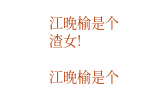江晚榆是个渣女!

江晚榆是个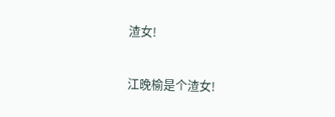渣女!

江晚榆是个渣女!